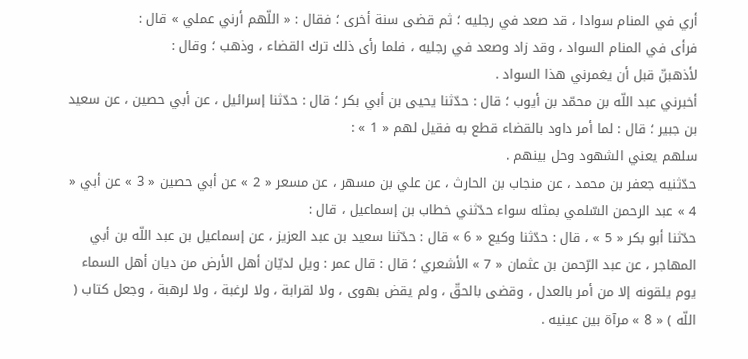أري في المنام سوادا ، قد صعد في رجليه ؛ ثم قضى سنة أخرى ؛ فقال : « اللّهم أرني عملي » قال :
فرأى في المنام السواد ، وقد زاد وصعد في رجليه ، فلما رأى ذلك ترك القضاء ، وذهب ؛ وقال :
لأذهبنّ قبل أن يغمرني هذا السواد .
أخبرني عبد اللّه بن محمّد بن أيوب ؛ قال : حدّثنا يحيى بن أبي بكر ؛ قال : حدّثنا إسرائيل ، عن أبي حصين ، عن سعيد بن جبير ؛ قال : لما أمر داود بالقضاء قطع به فقيل لهم « 1 » :
سلهم يعني الشهود وحل بينهم .
حدّثنيه جعفر بن محمد ، عن منجاب بن الحارث ، عن علي بن مسهر ، عن مسعر « 2 » عن أبي حصين « 3 » عن أبي « 4 » عبد الرحمن السّلمي بمثله سواء حدّثني خطاب بن إسماعيل ، قال :
حدّثنا أبو بكر « 5 » ، قال : حدّثنا وكيع « 6 » قال : حدّثنا سعيد بن عبد العزيز ، عن إسماعيل بن عبد اللّه بن أبي المهاجر ، عن عبد الرّحمن بن عثمان « 7 » الأشعري ؛ قال : قال عمر : ويل لديّان أهل الأرض من ديان أهل السماء يوم يلقونه إلا من أمر بالعدل ، وقضى بالحقّ ، ولم يقض بهوى ، ولا لقرابة ، ولا لرغبة ، ولا لرهبة ، وجعل كتاب ( اللّه ) « 8 » مرآة بين عينيه .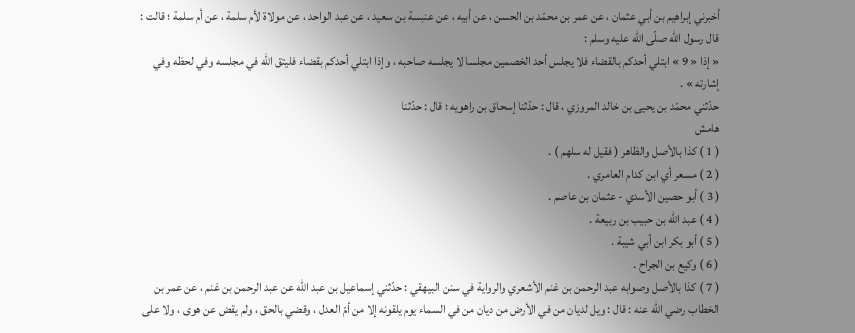أخبرني إبراهيم بن أبي عثمان ، عن عمر بن محمّد بن الحسن ، عن أبيه ، عن عنبسة بن سعيد ، عن عبد الواحد ، عن مولاة لأم سلمة ، عن أم سلمة ؛ قالت : قال رسول اللّه صلّى اللّه عليه وسلم :
« إذا « 9 » ابتلي أحدكم بالقضاء فلا يجلس أحد الخصمين مجلسا لا يجلسه صاحبه ، وإذا ابتلي أحدكم بقضاء فليتق اللّه في مجلسه وفي لحظه وفي إشارته » .
حدّثني محمّد بن يحيى بن خالد المروزي ، قال : حدّثنا إسحاق بن راهويه ؛ قال : حدّثنا
هامش
( 1 ) كذا بالأصل والظاهر ( فقيل له سلهم ) .
( 2 ) مسعر أي ابن كدام العامري .
( 3 ) أبو حصين الأسدي - عثمان بن عاصم .
( 4 ) عبد اللّه بن حبيب بن ربيعة .
( 5 ) أبو بكر ابن أبي شيبة .
( 6 ) وكيع بن الجراح .
( 7 ) كذا بالأصل وصوابه عبد الرحمن بن غنم الأشعري والرواية في سنن البيهقي : حدّثني إسماعيل بن عبد اللّه عن عبد الرحمن بن غنم ، عن عمر بن الخطاب رضي اللّه عنه : قال : ويل لديان من في الأرض من ديان من في السماء يوم يلقونه إلا من أمّ العدل ، وقضي بالحق ، ولم يقض عن هوى ، ولا على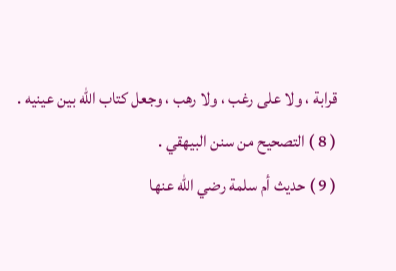قرابة ، ولا على رغب ، ولا رهب ، وجعل كتاب اللّه بين عينيه .
( 8 ) التصحيح من سنن البيهقي .
( 9 ) حديث أم سلمة رضي اللّه عنها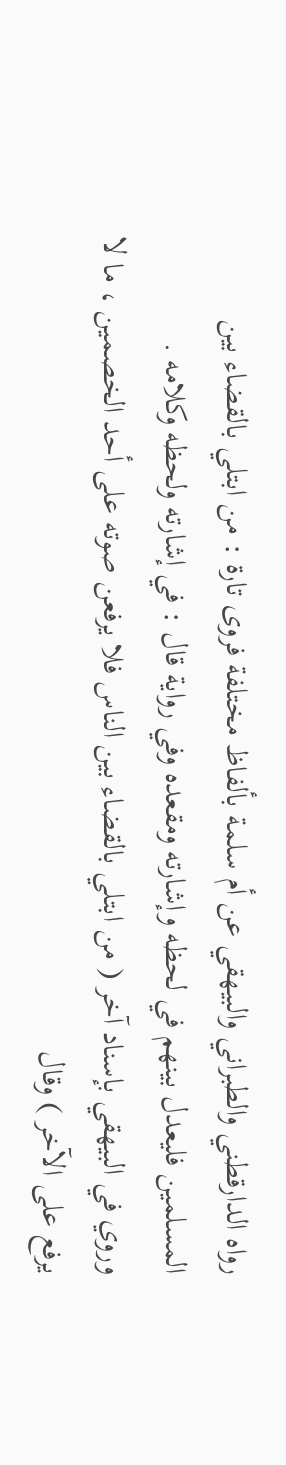رواه الدارقطني والطبراني والبيهقي عن أم سلمة بألفاظ مختلفة فروى تارة : من ابتلي بالقضاء بين المسلمين فليعدل بينهم في لحظه وإشارته ومقعده وفي رواية قال : في إشارته ولحظه وكلامه .
وروي في البيهقي بإسناد آخر ( من ابتلي بالقضاء بين الناس فلا يرفعن صوته على أحد الخصمين ، ما لا يرفع على الآخر ) وقال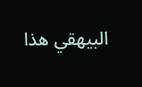البيهقي هذا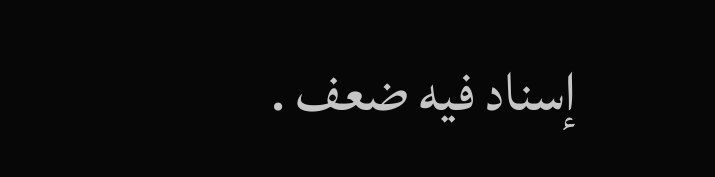إسناد فيه ضعف .